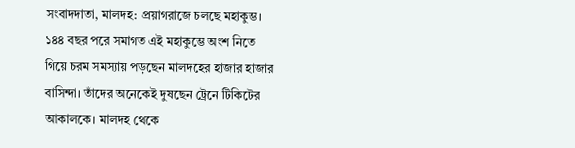সংবাদদাতা, মালদহ: প্রয়াগরাজে চলছে মহাকুম্ভ। ১৪৪ বছর পরে সমাগত এই মহাকুম্ভে অংশ নিতে গিয়ে চরম সমস্যায় পড়ছেন মালদহের হাজার হাজার বাসিন্দা। তাঁদের অনেকেই দুষছেন ট্রেনে টিকিটের আকালকে। মালদহ থেকে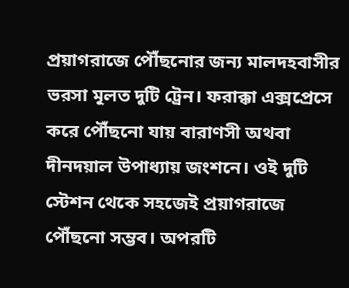প্রয়াগরাজে পৌঁছনোর জন্য মালদহবাসীর ভরসা মূলত দুটি ট্রেন। ফরাক্কা এক্সপ্রেসে করে পৌঁছনো যায় বারাণসী অথবা দীনদয়াল উপাধ্যায় জংশনে। ওই দুটি স্টেশন থেকে সহজেই প্রয়াগরাজে পৌঁছনো সম্ভব। অপরটি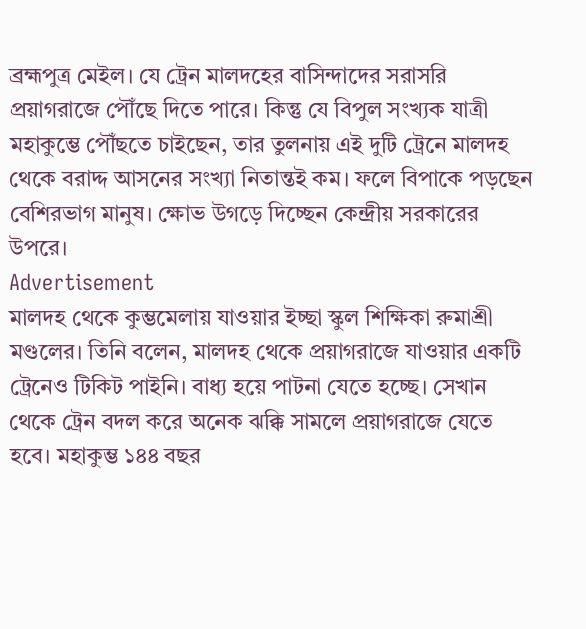ব্রহ্মপুত্র মেইল। যে ট্রেন মালদহের বাসিন্দাদের সরাসরি প্রয়াগরাজে পৌঁছে দিতে পারে। কিন্তু যে বিপুল সংখ্যক যাত্রী মহাকুম্ভে পৌঁছতে চাইছেন, তার তুলনায় এই দুটি ট্রেনে মালদহ থেকে বরাদ্দ আসনের সংখ্যা নিতান্তই কম। ফলে বিপাকে পড়ছেন বেশিরভাগ মানুষ। ক্ষোভ উগড়ে দিচ্ছেন কেন্দ্রীয় সরকারের উপরে।
Advertisement
মালদহ থেকে কুম্ভমেলায় যাওয়ার ইচ্ছা স্কুল শিক্ষিকা রুমাশ্রী মণ্ডলের। তিনি বলেন, মালদহ থেকে প্রয়াগরাজে যাওয়ার একটি ট্রেনেও টিকিট পাইনি। বাধ্য হয়ে পাটনা যেতে হচ্ছে। সেখান থেকে ট্রেন বদল করে অনেক ঝক্কি সামলে প্রয়াগরাজে যেতে হবে। মহাকুম্ভ ১৪৪ বছর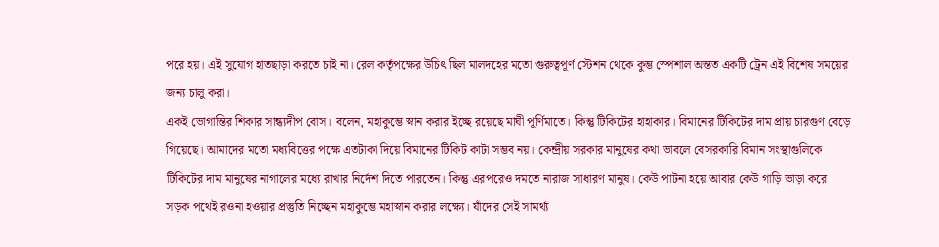পরে হয়। এই সুযোগ হাতছাড়া করতে চাই না। রেল কর্তৃপক্ষের উচিৎ ছিল মালদহের মতো গুরুত্বপূর্ণ স্টেশন থেকে কুম্ভ স্পেশাল অন্তত একটি ট্রেন এই বিশেষ সময়ের জন্য চালু করা।
একই ভোগান্তির শিকার সান্ধ্যদীপ বোস। বলেন, মহাকুম্ভে স্নান করার ইচ্ছে রয়েছে মাঘী পূর্ণিমাতে। কিন্তু টিকিটের হাহাকার। বিমানের টিকিটের দাম প্রায় চারগুণ বেড়ে গিয়েছে। আমাদের মতো মধ্যবিত্তের পক্ষে এতটাকা দিয়ে বিমানের টিকিট কাটা সম্ভব নয়। কেন্দ্রীয় সরকার মানুষের কথা ভাবলে বেসরকারি বিমান সংস্থাগুলিকে টিকিটের দাম মানুষের নাগালের মধ্যে রাখার নির্দেশ দিতে পারতেন। কিন্তু এরপরেও দমতে নারাজ সাধারণ মানুষ। কেউ পাটনা হয়ে আবার কেউ গাড়ি ভাড়া করে সড়ক পথেই রওনা হওয়ার প্রস্তুতি নিচ্ছেন মহাকুম্ভে মহাস্নান করার লক্ষ্যে। যাঁদের সেই সামর্থ্য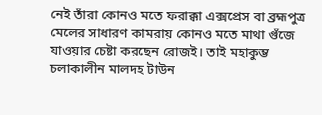নেই তাঁরা কোনও মতে ফরাক্কা এক্সপ্রেস বা ব্রহ্মপুত্র মেলের সাধারণ কামরায় কোনও মতে মাথা গুঁজে যাওয়ার চেষ্টা করছেন রোজই। তাই মহাকুম্ভ চলাকালীন মালদহ টাউন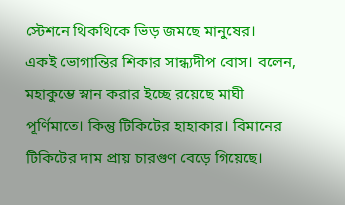স্টেশনে থিকথিকে ভিড় জমছে মানুষের।
একই ভোগান্তির শিকার সান্ধ্যদীপ বোস। বলেন, মহাকুম্ভে স্নান করার ইচ্ছে রয়েছে মাঘী পূর্ণিমাতে। কিন্তু টিকিটের হাহাকার। বিমানের টিকিটের দাম প্রায় চারগুণ বেড়ে গিয়েছে।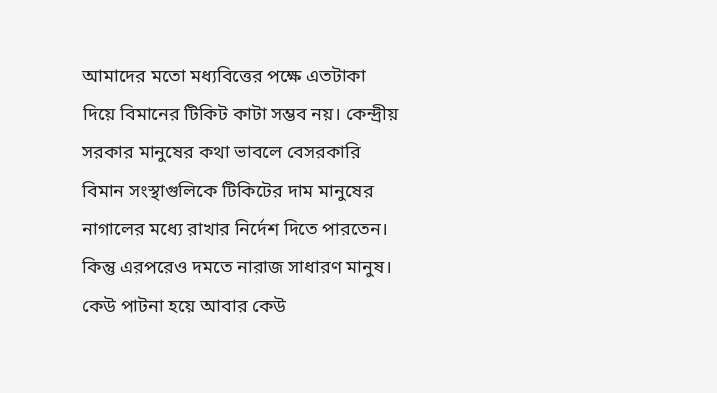আমাদের মতো মধ্যবিত্তের পক্ষে এতটাকা দিয়ে বিমানের টিকিট কাটা সম্ভব নয়। কেন্দ্রীয় সরকার মানুষের কথা ভাবলে বেসরকারি বিমান সংস্থাগুলিকে টিকিটের দাম মানুষের নাগালের মধ্যে রাখার নির্দেশ দিতে পারতেন। কিন্তু এরপরেও দমতে নারাজ সাধারণ মানুষ। কেউ পাটনা হয়ে আবার কেউ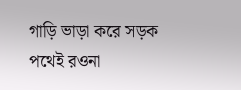গাড়ি ভাড়া করে সড়ক পথেই রওনা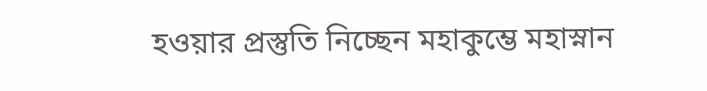হওয়ার প্রস্তুতি নিচ্ছেন মহাকুম্ভে মহাস্নান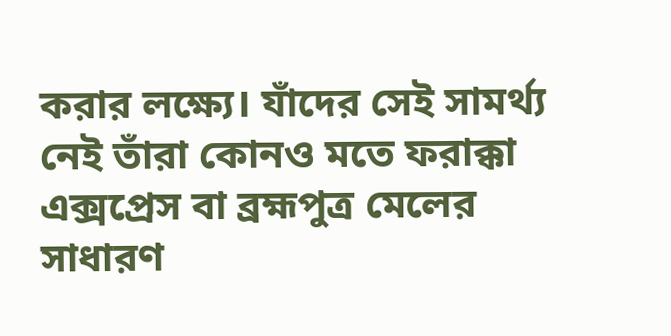করার লক্ষ্যে। যাঁদের সেই সামর্থ্য নেই তাঁরা কোনও মতে ফরাক্কা এক্সপ্রেস বা ব্রহ্মপুত্র মেলের সাধারণ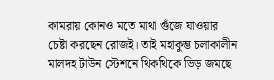কামরায় কোনও মতে মাথা গুঁজে যাওয়ার চেষ্টা করছেন রোজই। তাই মহাকুম্ভ চলাকালীন মালদহ টাউন স্টেশনে থিকথিকে ভিড় জমছে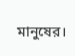মানুষের।